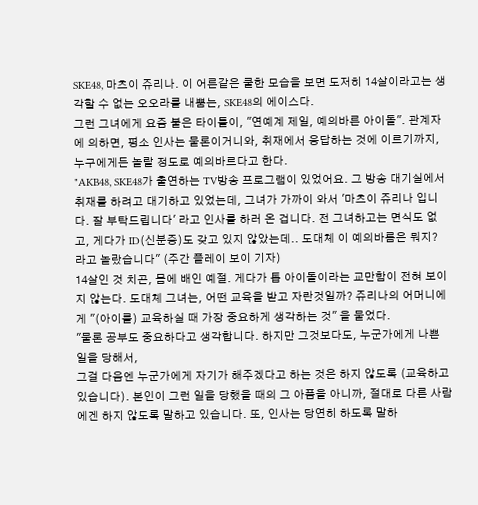SKE48, 마츠이 쥬리나. 이 어른같은 쿨한 모습을 보면 도저히 14살이라고는 생각할 수 없는 오오라를 내뿜는, SKE48의 에이스다.
그런 그녀에게 요즘 붙은 타이틀이, "연예계 제일, 예의바른 아이돌". 관계자에 의하면, 평소 인사는 물론이거니와, 취재에서 응답하는 것에 이르기까지, 누구에게든 놀랄 정도로 예의바르다고 한다.
"AKB48, SKE48가 출연하는 TV방송 프로그램이 있었어요. 그 방송 대기실에서 취재를 하려고 대기하고 있었는데, 그녀가 가까이 와서 '마츠이 쥬리나 입니다. 잘 부탁드립니다' 라고 인사를 하러 온 겁니다. 전 그녀하고는 면식도 없고, 게다가 ID(신분증)도 갖고 있지 않았는데.. 도대체 이 예의바름은 뭐지? 라고 놀랐습니다" (주간 플레이 보이 기자)
14살인 것 치곤, 몸에 배인 예절. 게다가 톱 아이돌이라는 교만함이 전혀 보이지 않는다. 도대체 그녀는, 어떤 교육을 받고 자란것일까? 쥬리나의 어머니에게 "(아이를) 교육하실 때 가장 중요하게 생각하는 것" 을 물었다.
"물론 공부도 중요하다고 생각합니다. 하지만 그것보다도, 누군가에게 나쁜 일을 당해서,
그걸 다음엔 누군가에게 자기가 해주겠다고 하는 것은 하지 않도록 (교육하고 있습니다). 본인이 그런 일을 당했을 때의 그 아픔을 아니까, 절대로 다른 사람에겐 하지 않도록 말하고 있습니다. 또, 인사는 당연히 하도록 말하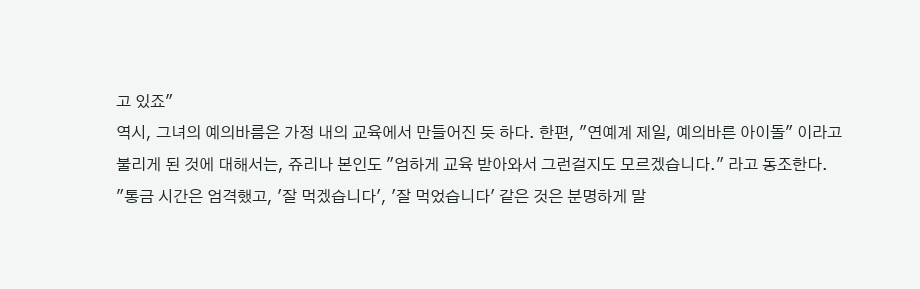고 있죠"
역시, 그녀의 예의바름은 가정 내의 교육에서 만들어진 듯 하다. 한편, "연예계 제일, 예의바른 아이돌" 이라고 불리게 된 것에 대해서는, 쥬리나 본인도 "엄하게 교육 받아와서 그런걸지도 모르겠습니다." 라고 동조한다.
"통금 시간은 엄격했고, '잘 먹겠습니다', '잘 먹었습니다' 같은 것은 분명하게 말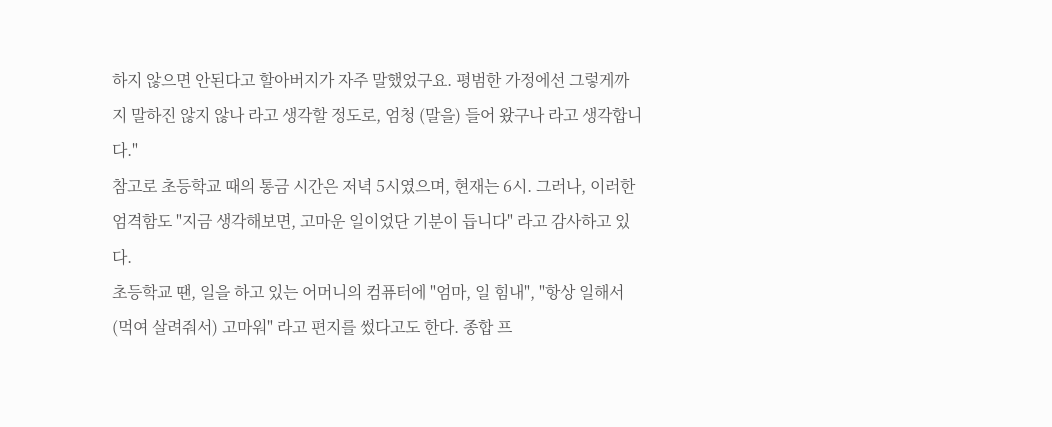하지 않으면 안된다고 할아버지가 자주 말했었구요. 평범한 가정에선 그렇게까지 말하진 않지 않나 라고 생각할 정도로, 엄청 (말을) 들어 왔구나 라고 생각합니다."
참고로 초등학교 때의 통금 시간은 저녁 5시였으며, 현재는 6시. 그러나, 이러한 엄격함도 "지금 생각해보면, 고마운 일이었단 기분이 듭니다" 라고 감사하고 있다.
초등학교 땐, 일을 하고 있는 어머니의 컴퓨터에 "엄마, 일 힘내", "항상 일해서 (먹여 살려줘서) 고마워" 라고 편지를 썼다고도 한다. 종합 프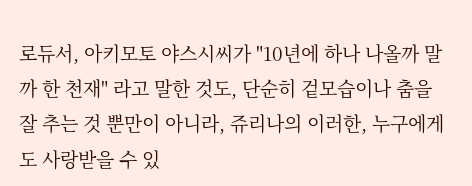로듀서, 아키모토 야스시씨가 "10년에 하나 나올까 말까 한 천재" 라고 말한 것도, 단순히 겉모습이나 춤을 잘 추는 것 뿐만이 아니라, 쥬리나의 이러한, 누구에게도 사랑받을 수 있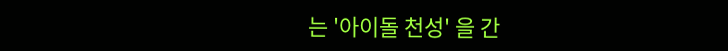는 '아이돌 천성' 을 간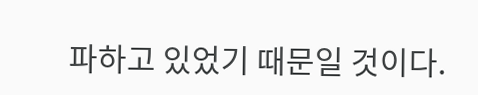파하고 있었기 때문일 것이다.